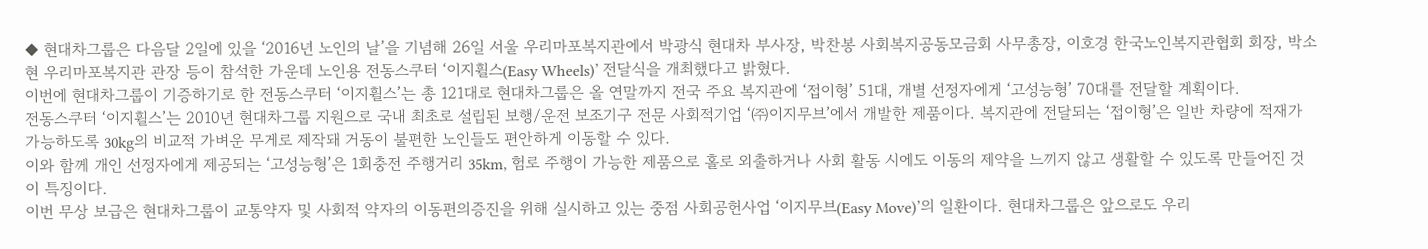◆ 현대차그룹은 다음달 2일에 있을 ‘2016년 노인의 날’을 기념해 26일 서울 우리마포복지관에서 박광식 현대차 부사장, 박찬봉 사회복지공동모금회 사무총장, 이호경 한국노인복지관협회 회장, 박소현 우리마포복지관 관장 등이 참석한 가운데 노인용 전동스쿠터 ‘이지휠스(Easy Wheels)’ 전달식을 개최했다고 밝혔다.
이번에 현대차그룹이 기증하기로 한 전동스쿠터 ‘이지휠스’는 총 121대로 현대차그룹은 올 연말까지 전국 주요 복지관에 ‘접이형’ 51대, 개별 선정자에게 ‘고성능형’ 70대를 전달할 계획이다.
전동스쿠터 ‘이지휠스’는 2010년 현대차그룹 지원으로 국내 최초로 설립된 보행/운전 보조기구 전문 사회적기업 ‘㈜이지무브’에서 개발한 제품이다. 복지관에 전달되는 ‘접이형’은 일반 차량에 적재가 가능하도록 30kg의 비교적 가벼운 무게로 제작돼 거동이 불편한 노인들도 편안하게 이동할 수 있다.
이와 함께 개인 선정자에게 제공되는 ‘고성능형’은 1회충전 주행거리 35km, 험로 주행이 가능한 제품으로 홀로 외출하거나 사회 활동 시에도 이동의 제약을 느끼지 않고 생활할 수 있도록 만들어진 것이 특징이다.
이번 무상 보급은 현대차그룹이 교통약자 및 사회적 약자의 이동편의증진을 위해 실시하고 있는 중점 사회공헌사업 ‘이지무브(Easy Move)’의 일환이다. 현대차그룹은 앞으로도 우리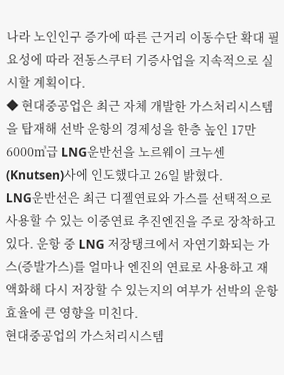나라 노인인구 증가에 따른 근거리 이동수단 확대 필요성에 따라 전동스쿠터 기증사업을 지속적으로 실시할 계획이다.
◆ 현대중공업은 최근 자체 개발한 가스처리시스템을 탑재해 선박 운항의 경제성을 한층 높인 17만6000㎥급 LNG운반선을 노르웨이 크누센(Knutsen)사에 인도했다고 26일 밝혔다.
LNG운반선은 최근 디젤연료와 가스를 선택적으로 사용할 수 있는 이중연료 추진엔진을 주로 장착하고 있다. 운항 중 LNG 저장탱크에서 자연기화되는 가스(증발가스)를 얼마나 엔진의 연료로 사용하고 재액화해 다시 저장할 수 있는지의 여부가 선박의 운항 효율에 큰 영향을 미친다.
현대중공업의 가스처리시스템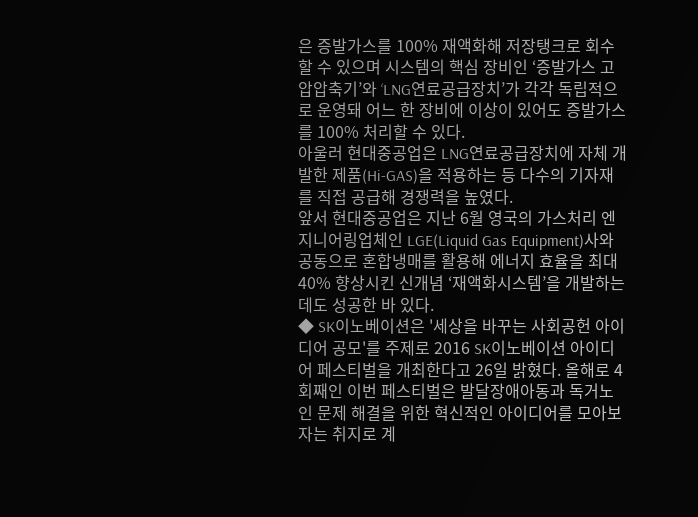은 증발가스를 100% 재액화해 저장탱크로 회수할 수 있으며 시스템의 핵심 장비인 ‘증발가스 고압압축기’와 ‘LNG연료공급장치’가 각각 독립적으로 운영돼 어느 한 장비에 이상이 있어도 증발가스를 100% 처리할 수 있다.
아울러 현대중공업은 LNG연료공급장치에 자체 개발한 제품(Hi-GAS)을 적용하는 등 다수의 기자재를 직접 공급해 경쟁력을 높였다.
앞서 현대중공업은 지난 6월 영국의 가스처리 엔지니어링업체인 LGE(Liquid Gas Equipment)사와 공동으로 혼합냉매를 활용해 에너지 효율을 최대 40% 향상시킨 신개념 ‘재액화시스템’을 개발하는데도 성공한 바 있다.
◆ SK이노베이션은 '세상을 바꾸는 사회공헌 아이디어 공모'를 주제로 2016 SK이노베이션 아이디어 페스티벌을 개최한다고 26일 밝혔다. 올해로 4회째인 이번 페스티벌은 발달장애아동과 독거노인 문제 해결을 위한 혁신적인 아이디어를 모아보자는 취지로 계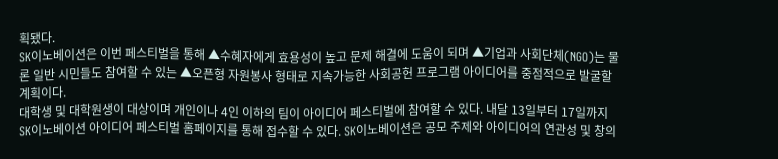획됐다.
SK이노베이션은 이번 페스티벌을 통해 ▲수혜자에게 효용성이 높고 문제 해결에 도움이 되며 ▲기업과 사회단체(NGO)는 물론 일반 시민들도 참여할 수 있는 ▲오픈형 자원봉사 형태로 지속가능한 사회공헌 프로그램 아이디어를 중점적으로 발굴할 계획이다.
대학생 및 대학원생이 대상이며 개인이나 4인 이하의 팀이 아이디어 페스티벌에 참여할 수 있다. 내달 13일부터 17일까지 SK이노베이션 아이디어 페스티벌 홈페이지를 통해 접수할 수 있다. SK이노베이션은 공모 주제와 아이디어의 연관성 및 창의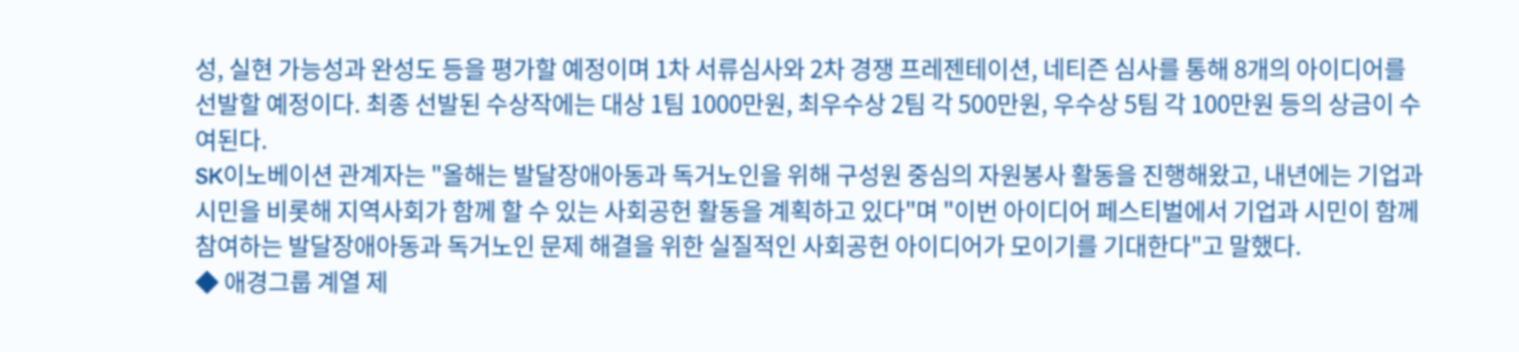성, 실현 가능성과 완성도 등을 평가할 예정이며 1차 서류심사와 2차 경쟁 프레젠테이션, 네티즌 심사를 통해 8개의 아이디어를 선발할 예정이다. 최종 선발된 수상작에는 대상 1팀 1000만원, 최우수상 2팀 각 500만원, 우수상 5팀 각 100만원 등의 상금이 수여된다.
SK이노베이션 관계자는 "올해는 발달장애아동과 독거노인을 위해 구성원 중심의 자원봉사 활동을 진행해왔고, 내년에는 기업과 시민을 비롯해 지역사회가 함께 할 수 있는 사회공헌 활동을 계획하고 있다"며 "이번 아이디어 페스티벌에서 기업과 시민이 함께 참여하는 발달장애아동과 독거노인 문제 해결을 위한 실질적인 사회공헌 아이디어가 모이기를 기대한다"고 말했다.
◆ 애경그룹 계열 제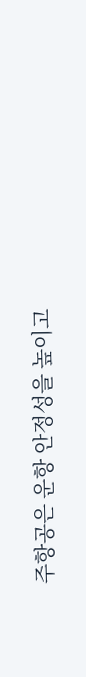주항공은 운항 안정성을 높이고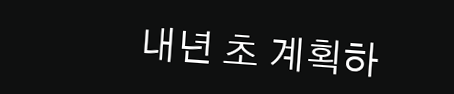내년 초 계획하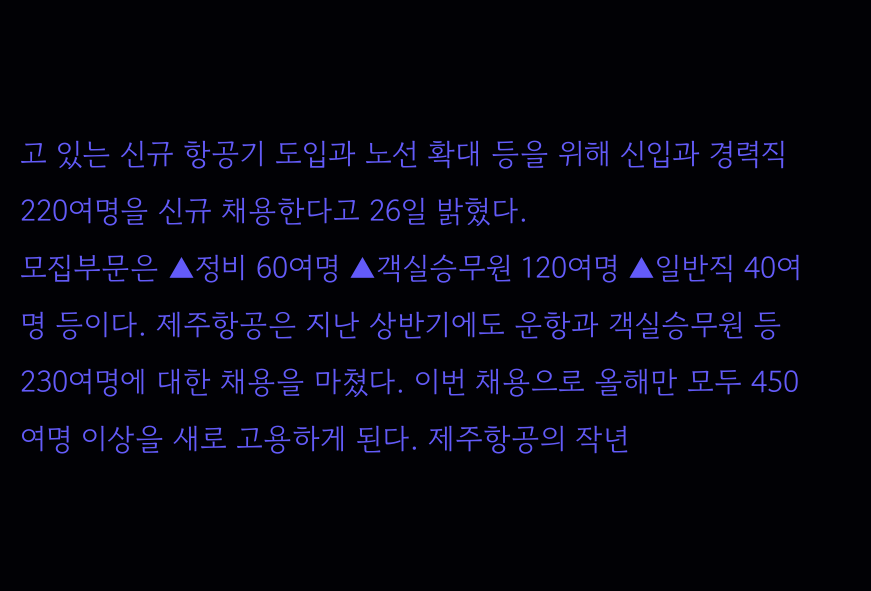고 있는 신규 항공기 도입과 노선 확대 등을 위해 신입과 경력직 220여명을 신규 채용한다고 26일 밝혔다.
모집부문은 ▲정비 60여명 ▲객실승무원 120여명 ▲일반직 40여명 등이다. 제주항공은 지난 상반기에도 운항과 객실승무원 등 230여명에 대한 채용을 마쳤다. 이번 채용으로 올해만 모두 450여명 이상을 새로 고용하게 된다. 제주항공의 작년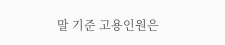말 기준 고용인원은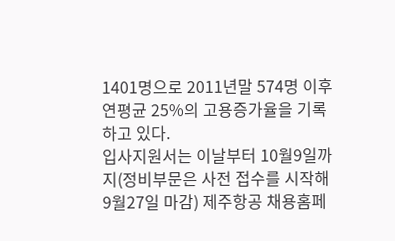1401명으로 2011년말 574명 이후 연평균 25%의 고용증가율을 기록하고 있다.
입사지원서는 이날부터 10월9일까지(정비부문은 사전 접수를 시작해 9월27일 마감) 제주항공 채용홈페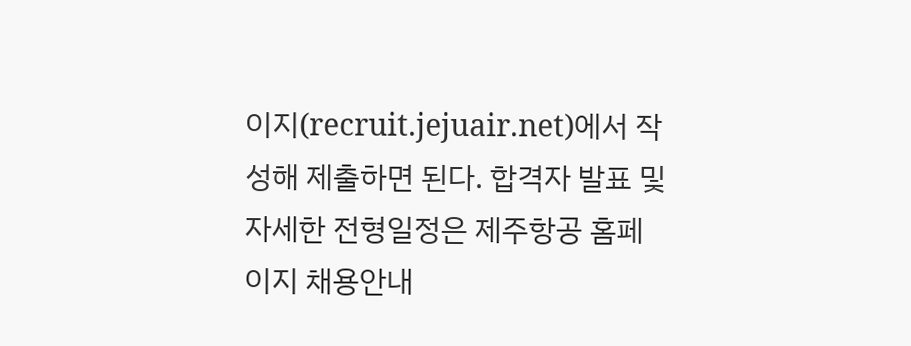이지(recruit.jejuair.net)에서 작성해 제출하면 된다. 합격자 발표 및 자세한 전형일정은 제주항공 홈페이지 채용안내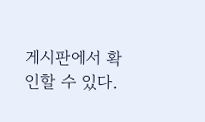게시판에서 확인할 수 있다.